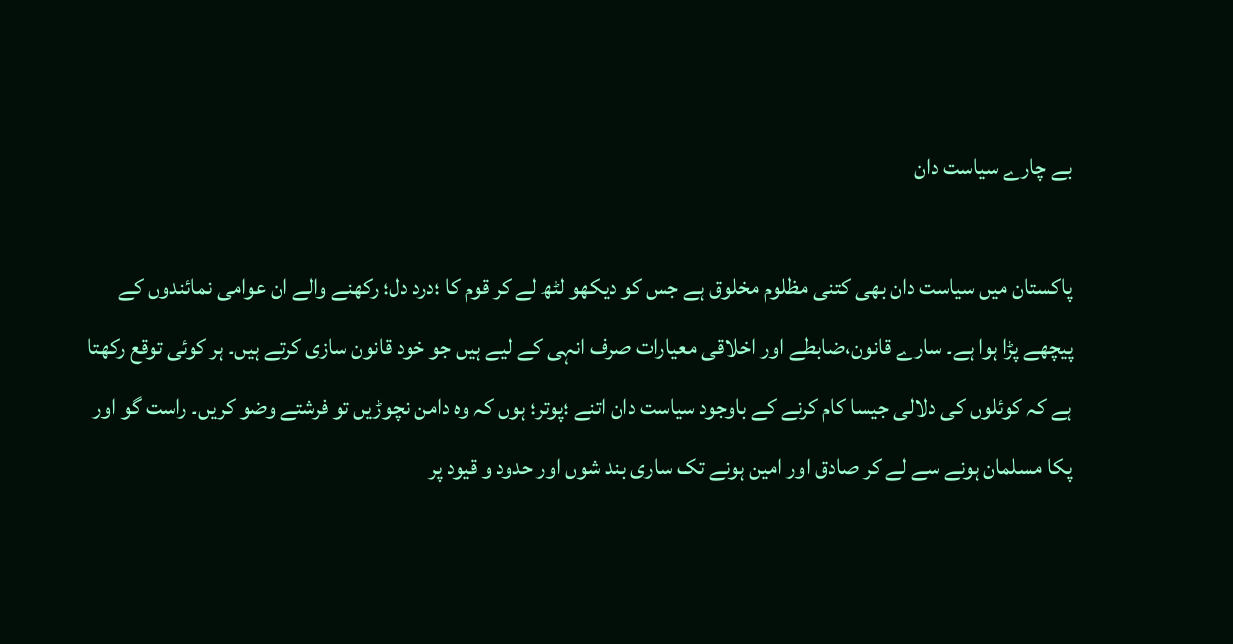بے چارے سیاست دان

پاکستان میں سیاست دان بھی کتنی مظلوم مخلوق ہے جس کو دیکھو لٹھ لے کر قوم کا ؛درد دل؛ رکھنے والے ان عوامی نمائندوں کے پیچھے پڑا ہوا ہے۔ سارے قانون،ضابطے اور اخلاقی معیارات صرف انہی کے لیے ہیں جو خود قانون سازی کرتے ہیں۔ ہر کوئی توقع رکھتا ہے کہ کوئلوں کی دلالی جیسا کام کرنے کے باوجود سیاست دان اتنے ؛پوتر؛ ہوں کہ وہ دامن نچوڑیں تو فرشتے وضو کریں۔ راست گو اور پکا مسلمان ہونے سے لے کر صادق اور امین ہونے تک ساری بند شوں اور حدود و قیود پر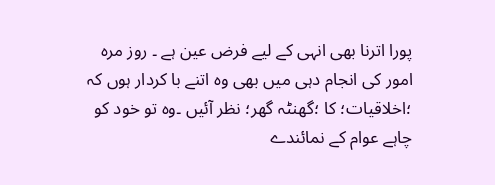پورا اترنا بھی انہی کے لیے فرض عین ہے ۔ روز مرہ امور کی انجام دہی میں بھی وہ اتنے با کردار ہوں کہ ؛اخلاقیات؛ کا ؛گھنٹہ گھر؛ نظر آئیں ۔وہ تو خود کو چاہے عوام کے نمائندے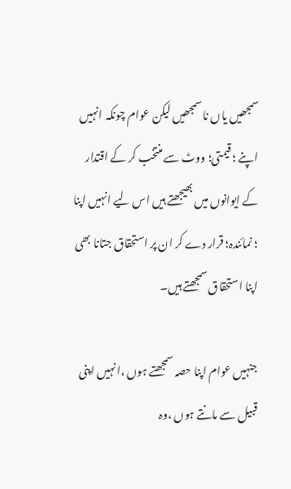سمجھیں یاں نا سمجھیں لیکن عوام چونکہ انہیں اپنے ؛ قیمتی؛ ووٹ سے منتخب کر کے اقتدار کے ایوانوں میں بھیجھتے ہیں اس لیے انہیں اپنا ؛ نمائندہ؛ قرار دے کر ان پر استحقاق جتانا بھی اپنا استحقاق سمجھتے ہیں۔

جنہیں عوام اپنا حصہ سمجھتے ہوں ،انہیں اپنی قبیل سے مانتے ہوں ،وہ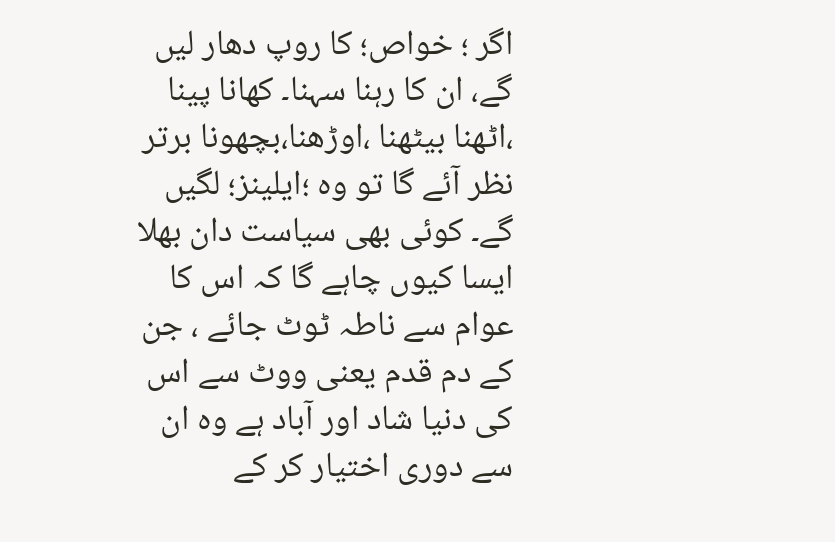اگر ؛ خواص؛ کا روپ دھار لیں گے، ان کا رہنا سہنا۔ کھانا پینا ،اٹھنا بیٹھنا ،اوڑھنا،بچھونا برتر نظر آئے گا تو وہ ؛ایلینز؛ لگیں گے۔ کوئی بھی سیاست دان بھلا ایسا کیوں چاہے گا کہ اس کا عوام سے ناطہ ٹوٹ جائے ، جن کے دم قدم یعنی ووٹ سے اس کی دنیا شاد اور آباد ہے وہ ان سے دوری اختیار کر کے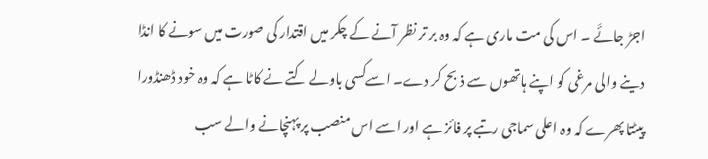اجڑ جائَے ۔ اس کی مت ماری ہے کہ وہ بر تر نظر آنے کے چکر میں اقتدار کی صورت میں سونے کا انڈا دینے والی مرغی کو اپنے ہاتھوں سے ذبح کر دے۔ اسےکسی باولے کتے نے کاٹا ہے کہ وہ خود ڈھنڈورا پیٹتا پھرے کہ وہ اعلی سماجی رتبے پر فائز ہے اور اسے اس منصب پر پہنچانے والے سب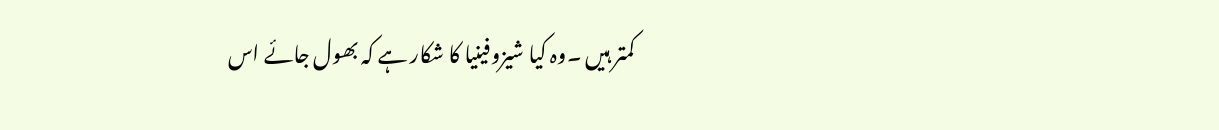کمتر ہیں ۔وہ کیا شیزوفینیا کا شکار ہے کہ بھول جائے اس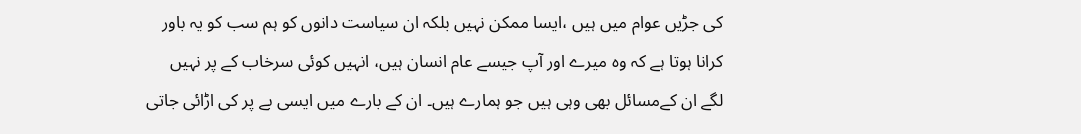کی جڑیں عوام میں ہیں ،ایسا ممکن نہیں بلکہ ان سیاست دانوں کو ہم سب کو یہ باور کرانا ہوتا ہے کہ وہ میرے اور آپ جیسے عام انسان ہیں، انہیں کوئی سرخاب کے پر نہیں لگے ان کےمسائل بھی وہی ہیں جو ہمارے ہیں۔ ان کے بارے میں ایسی بے پر کی اڑائی جاتی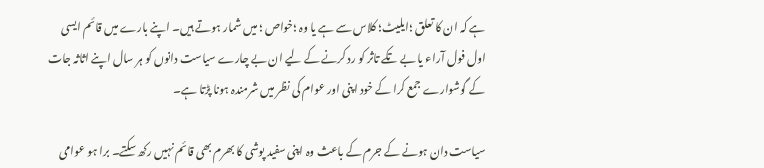ہے کہ ان کا تعلق ؛ایلیٹ؛ کلاس سے ہے یا وہ ؛خواص ؛ میں شمار ہوتے ہیں۔ اپنے بارے میں قائم ایسی اول فول آراء یا بے تکے تاثر کو رد کرنے کے لیے ان بے چارے سیاست دانوں کو ہر سال اپنے اثاثہ جات کے گوشوارے جمع کرا کے خود اپنی اور عوام کی نظر میں شرمندہ ہونا پڑتا ہے۔

سیاست دان ہونے کے جرم کے باعث وہ اپنی سفید پوشی کا بھرم بھی قائم نہیں رکھ سکتے۔ برا ہو عوامی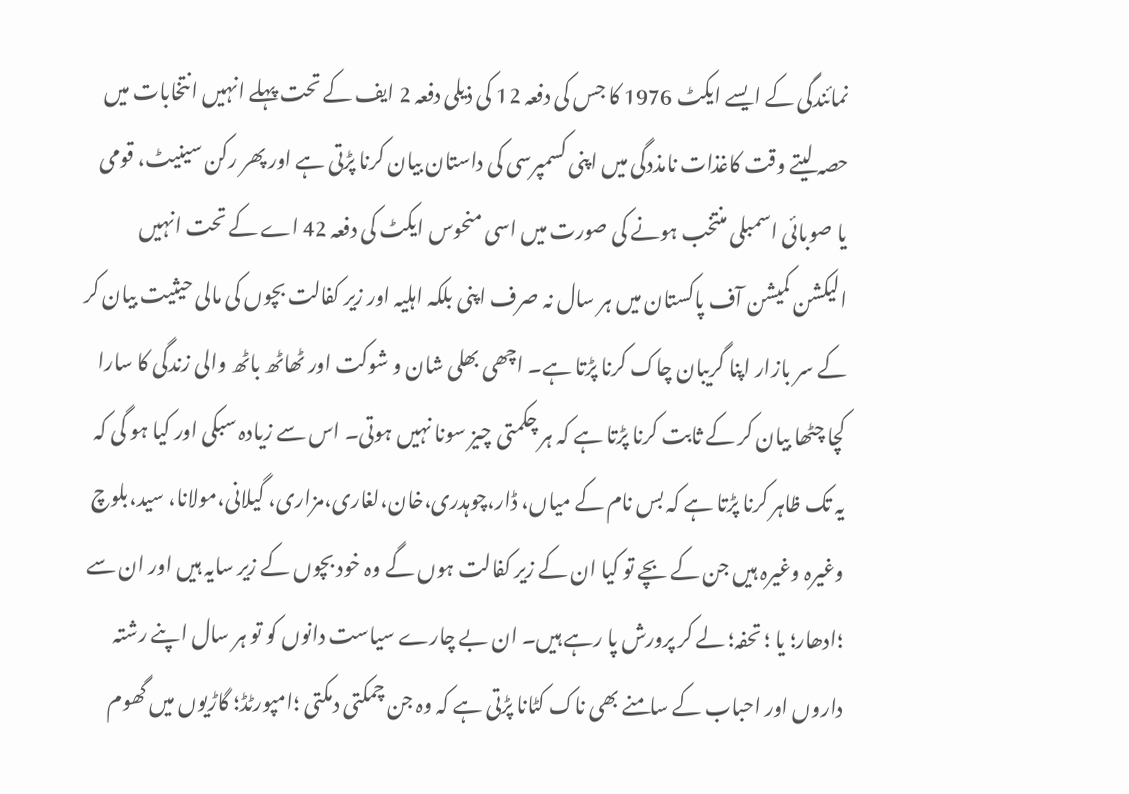نمائندگی کے ایسے ایکٹ 1976 کا جس کی دفعہ 12 کی ذیلی دفعہ 2 ایف کے تحت پہلے انہیں انتخابات میں حصہ لیتے وقت کاغذات نامذدگی میں اپنی کسمپرسی کی داستان بیان کرنا پڑتی ہے اور پھر رکن سینیٹ، قومی یا صوبائی اسمبلی منتخب ہونے کی صورت میں اسی منحوس ایکٹ کی دفعہ 42 اے کے تحت انہیں الیکشن کمیشن آف پاکستان میں ہر سال نہ صرف اپنی بلکہ اہلیہ اور زیر کفالت بچوں کی مالی حیثیت بیان کر کے سر بازار اپنا گریبان چاک کرنا پڑتا ہے۔ اچھی بھلی شان و شوکت اور ٹھاٹھ باٹھ والی زندگی کا سارا کچا چٹھا بیان کر کے ثابت کرنا پڑتا ہے کہ ہر چکمتی چیز سونا نہیں ہوتی۔ اس سے زیادہ سبکی اور کیا ہو گی کہ یہ تک ظاہر کرنا پڑتا ہے کہ بس نام کے میاں، ڈار،چوہدری،خان،لغاری،مزاری، گیلانی،مولانا، سید،بلوچ وغیرہ وغیرہ ہیں جن کے بچے تو کیا ان کے زیر کفالت ہوں گے وہ خود بچوں کے زیر سایہ ہیں اور ان سے ؛ادھار؛ یا ؛ تحفہ؛ لے کر پرورش پا رہے ہیں۔ ان بے چارے سیاست دانوں کو تو ہر سال اپنے رشتہ داروں اور احباب کے سامنے بھی ناک کٹانا پڑتی ہے کہ وہ جن چمکتی دمکتی ؛امپورٹڈ؛ گاڑیوں میں گھوم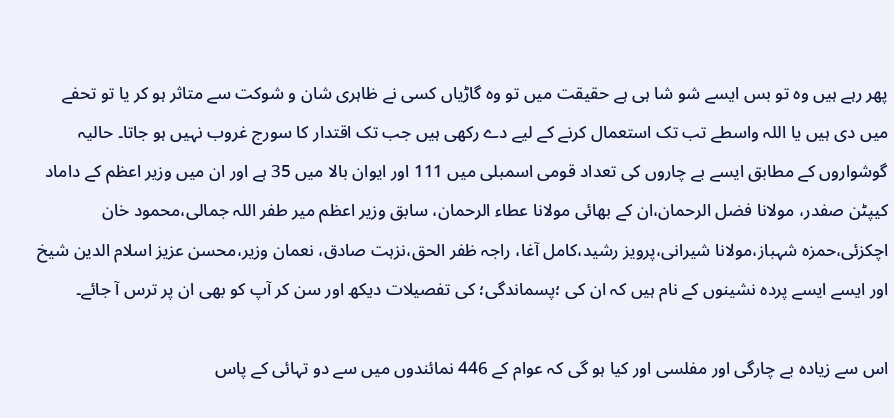پھر رہے ہیں وہ تو بس ایسے شو شا ہی ہے حقیقت میں تو وہ گاڑیاں کسی نے ظاہری شان و شوکت سے متاثر ہو کر یا تو تحفے میں دی ہیں یا اللہ واسطے تب تک استعمال کرنے کے لیے دے رکھی ہیں جب تک اقتدار کا سورج غروب نہیں ہو جاتا۔ حالیہ گوشواروں کے مطابق ایسے بے چاروں کی تعداد قومی اسمبلی میں 111 اور ایوان بالا میں 35 ہے اور ان میں وزیر اعظم کے داماد کیپٹن صفدر، مولانا فضل الرحمان،ان کے بھائی مولانا عطاء الرحمان، سابق وزیر اعظم میر طفر اللہ جمالی،محمود خان اچکزئی،حمزہ شہباز،مولانا شیرانی،پرویز رشید،کامل آغا، راجہ ظفر الحق،نزہت صادق، نعمان وزیر،محسن عزیز اسلام الدین شیخ اور ایسے ایسے پردہ نشینوں کے نام ہیں کہ ان کی ؛پسماندگی؛ کی تفصیلات دیکھ اور سن کر آپ کو بھی ان پر ترس آ جائے۔

اس سے زیادہ بے چارگی اور مفلسی اور کیا ہو گی کہ عوام کے 446 نمائندوں میں سے دو تہائی کے پاس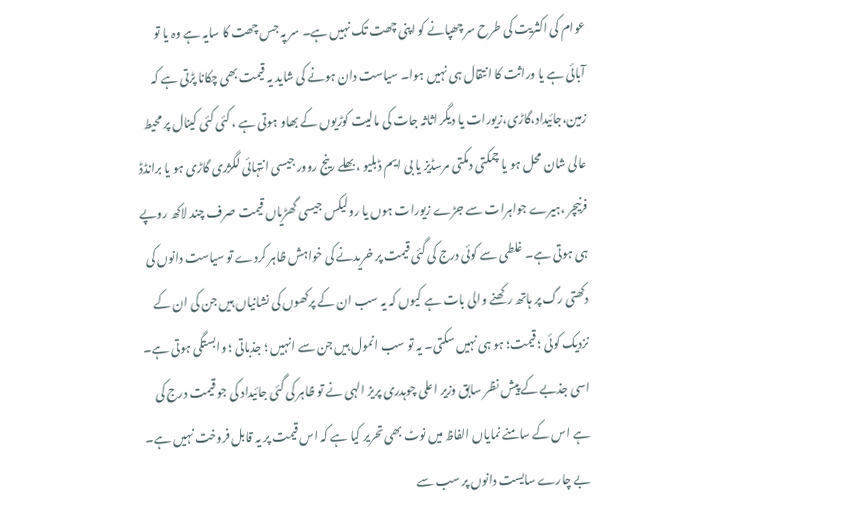عوام کی اکثریت کی طرح سر چھپانے کو اپنی چھت تک نہیں ہے۔ سر پہ جس چھت کا سایہ ہے وہ یا تو آبائی ہے یا وراثت کا انتقال ہی نہیں ہوا۔ سیاست دان ہونے کی شاید یہ قیمت بھی چکانا پڑتی ہے کہ زمین،جائیداد،گاڑی،زیورات یا دیگر اثاثہ جات کی مالیت کوڑیوں کے بھاو ہوتی ہے ، کئی کئی کینال پر محیط عالی شان محل ہو یا چمکتی دمکتی مرسڈیز یا بی ایم ڈبلیو ،بھلے رینج روور جیسی انتہائی لگژری گاڑی ہو یا برانڈڈ فرنیچر ،ہیرے جواہرات سے جڑے زیورات ہوں یا رولیکس جیسی گھڑیاں قیمت صرف چند لاکھ روپے ہی ہوتی ہے۔ غلطی سے کوئی درج کی گئی قیمت پر خریدنے کی خواہش ظاہر کردے تو سیاست دانوں کی دکھتی رگ پر ہاتھ رکھنے والی بات ہے کیوں کہ یہ سب ان کے پرکھوں کی نشانیاں ہیں جن کی ان کے نزدیک کوئی ؛ قیمت؛ ہو ہی نہیں سکتی۔ یہ تو سب انمول ہیں جن سے انہیں ؛ جذباتی ؛ وابستگی ہوتی ہے۔ اسی جذبے کے پیش نظر سابق وزیر اعلی چوہدری پریز الہی نے تو ظاہر کی گئی جائیداد کی جو قیمت درج کی ہے اس کے سامنے نمایاں الفاظ میں نوٹ بھی تحریر کیا ہے کہ اس قیمت پر یہ قابل فروخت نہیں ہے۔ بے چارے سایست دانوں پر سب سے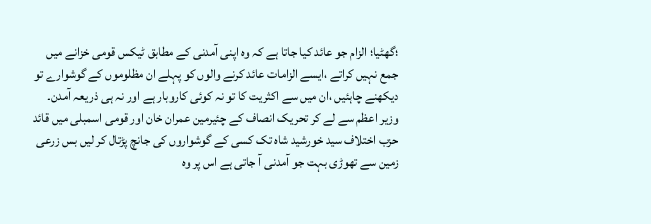؛گھٹیا؛ الزام جو عائد کیا جاتا ہے کہ وہ اپنی آمدنی کے مطابق ٹیکس قومی خزانے میں جمع نہیں کراتے ،ایسے الزامات عائد کرنے والوں کو پہلے ان مظلوموں کے گوشوارے تو دیکھنے چاہئیں ،ان میں سے اکثریت کا تو نہ کوئی کاروبار ہے اور نہ ہی ذریعہ آمدن۔ وزیر اعظم سے لے کر تحریک انصاف کے چئیرمین عمران خان اور قومی اسمبلی میں قائد حزب اختلاف سید خورشید شاہ تک کسی کے گوشواروں کی جانچ پڑتال کر لیں بس زرعی زمین سے تھوڑی بہت جو آمدنی آ جاتی ہے اس پر وہ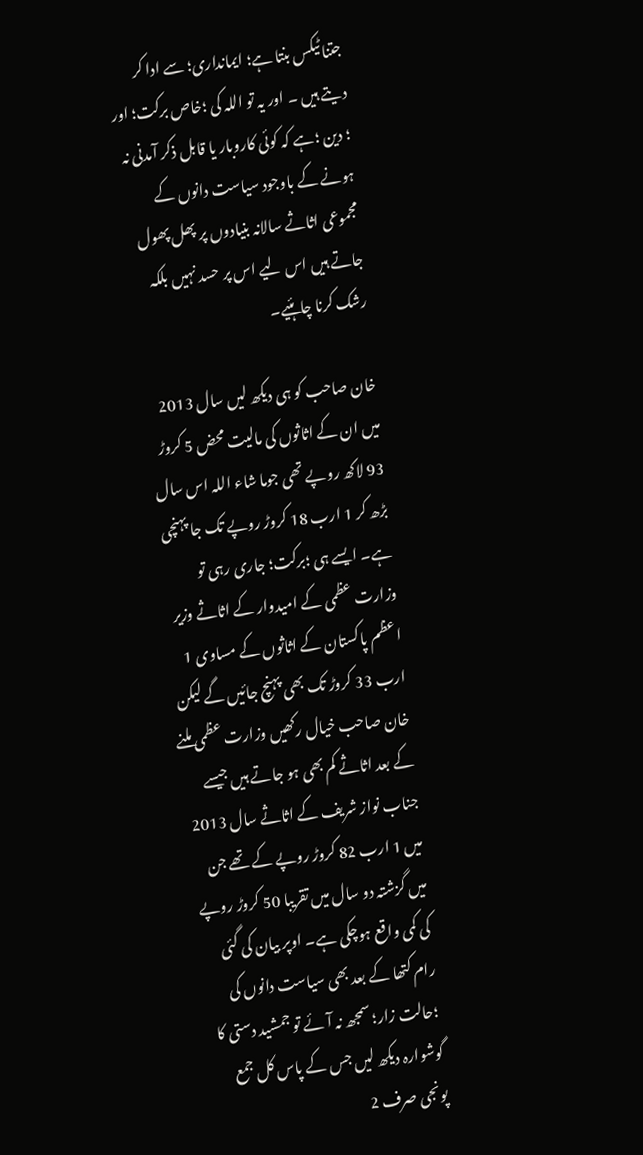جتنا ٹیکس بنتا ہے؛ ایمانداری؛ سے ادا کر دیتے ہیں ۔ اور یہ تو اللہ کی ؛خاص برکت؛ اور ؛ دین ؛ہے کہ کوئی کاروبار یا قابل ذکر آمدنی نہ ہونے کے باوجود سیاست دانوں کے مجموعی اثاثے سالانہ بنیادوں پر پھل پھول جاتے ہیں اس لیے اس پر حسد نہیں بلکہ رشک کرنا چاہئیے۔

خان صاحب کو ہی دیکھ لیں سال 2013 میں ان کے اثاثوں کی مالیت محض 5 کروڑ 93 لاکھ روپے تھی جوما شاء اللہ اس سال بڑھ کر 1 ارب 18 کروڑ روپے تک جا پہنچی ہے۔ ایسے ہی ؛برکت؛ جاری رہی تو وزارت عظمی کے امیدوار کے اثاثے وزیر اعظم پاکستان کے اثاثوں کے مساوی 1 ارب 33 کروڑ تک بھی پہنچ جائیں گے لیکن خان صاحب خیال رکھیں وزارت عظمی ملنے کے بعد اثاثے کم بھی ہو جاتے ہیں جیسے جناب نواز شریف کے اثاثے سال 2013 میں 1 ارب 82 کروڑ روپے کے تھے جن میں گزشتہ دو سال میں تقریبا 50 کروڑ روپے کی کمی واقع ہوچکی ہے۔ اوپر بیان کی گئی رام کتھا کے بعد بھی سیاست دانوں کی ؛حالت زار؛ سمجھ نہ آئے تو جمشید دستی کا گوشوارہ دیکھ لیں جس کے پاس کل جمع پونجی صرف 2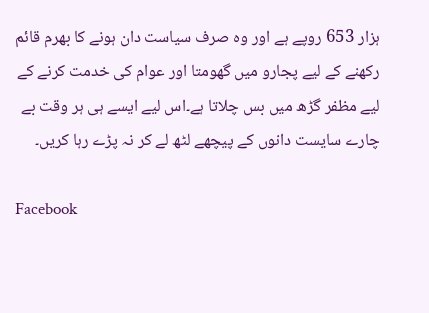ہزار 653 روپے ہے اور وہ صرف سیاست دان ہونے کا بھرم قائم رکھنے کے لیے پجارو میں گھومتا اور عوام کی خدمت کرنے کے لیے مظفر گڑھ میں بس چلاتا ہے۔اس لیے ایسے ہی ہر وقت بے چارے سایست دانوں کے پیچھے لٹھ لے کر نہ پڑے رہا کریں۔

Facebook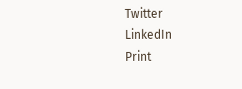Twitter
LinkedIn
Print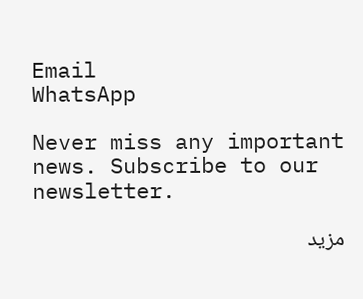Email
WhatsApp

Never miss any important news. Subscribe to our newsletter.

مزید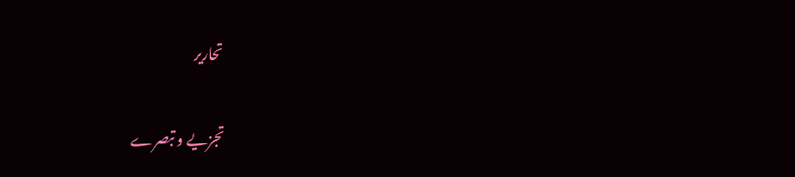تحاریر

تجزیے و تبصرے